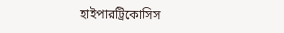হাইপারট্রিকোসিস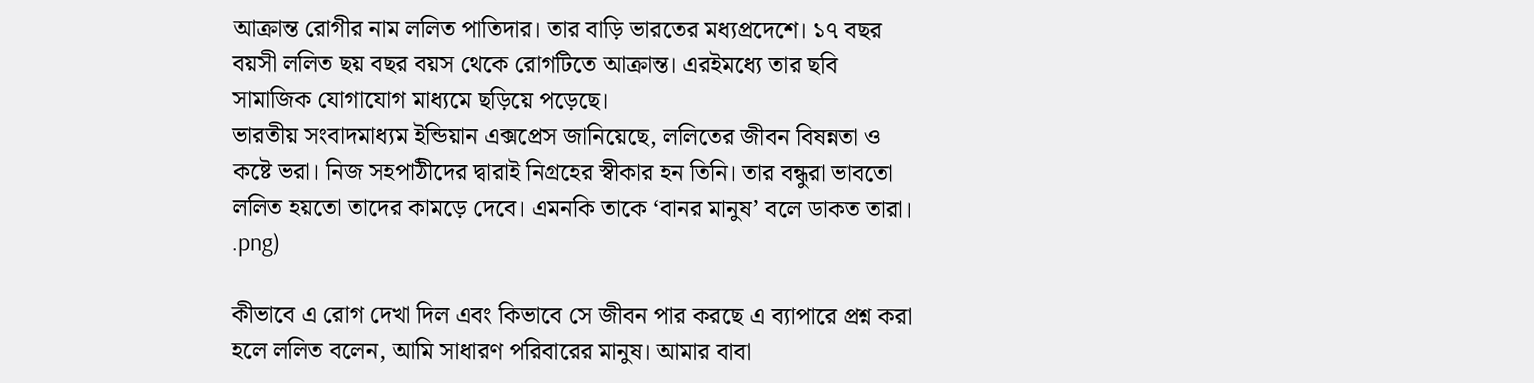আক্রান্ত রোগীর নাম ললিত পাতিদার। তার বাড়ি ভারতের মধ্যপ্রদেশে। ১৭ বছর বয়সী ললিত ছয় বছর বয়স থেকে রোগটিতে আক্রান্ত। এরইমধ্যে তার ছবি সামাজিক যোগাযোগ মাধ্যমে ছড়িয়ে পড়েছে।
ভারতীয় সংবাদমাধ্যম ইন্ডিয়ান এক্সপ্রেস জানিয়েছে, ললিতের জীবন বিষন্নতা ও কষ্টে ভরা। নিজ সহপাঠীদের দ্বারাই নিগ্রহের স্বীকার হন তিনি। তার বন্ধুরা ভাবতো ললিত হয়তো তাদের কামড়ে দেবে। এমনকি তাকে ‘বানর মানুষ’ বলে ডাকত তারা।
.png)

কীভাবে এ রোগ দেখা দিল এবং কিভাবে সে জীবন পার করছে এ ব্যাপারে প্রশ্ন করা হলে ললিত বলেন, আমি সাধারণ পরিবারের মানুষ। আমার বাবা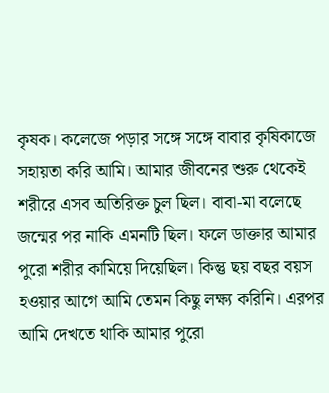কৃষক। কলেজে পড়ার সঙ্গে সঙ্গে বাবার কৃষিকাজে সহায়তা করি আমি। আমার জীবনের শুরু থেকেই শরীরে এসব অতিরিক্ত চুল ছিল। বাবা-মা বলেছে জন্মের পর নাকি এমনটি ছিল। ফলে ডাক্তার আমার পুরো শরীর কামিয়ে দিয়েছিল। কিন্তু ছয় বছর বয়স হওয়ার আগে আমি তেমন কিছু লক্ষ্য করিনি। এরপর আমি দেখতে থাকি আমার পুরো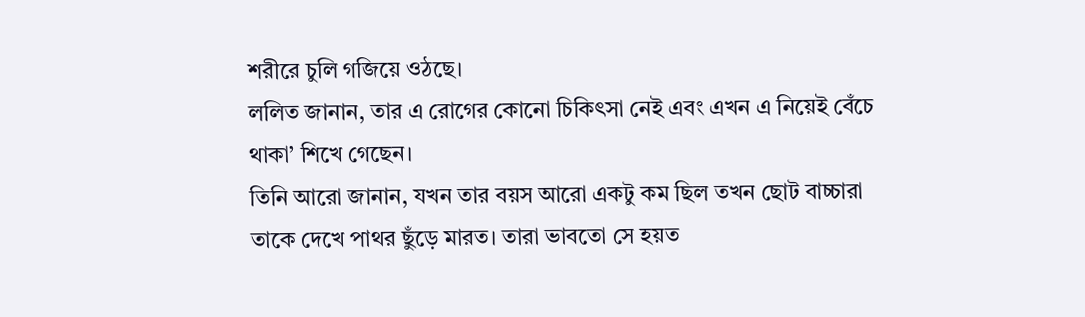শরীরে চুলি গজিয়ে ওঠছে।
ললিত জানান, তার এ রোগের কোনো চিকিৎসা নেই এবং এখন এ নিয়েই বেঁচে থাকা’ শিখে গেছেন।
তিনি আরো জানান, যখন তার বয়স আরো একটু কম ছিল তখন ছোট বাচ্চারা তাকে দেখে পাথর ছুঁড়ে মারত। তারা ভাবতো সে হয়ত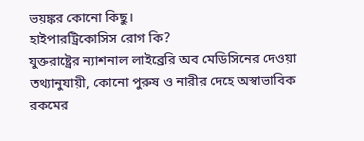ভয়ঙ্কর কোনো কিছু।
হাইপারট্রিকোসিস রোগ কি?
যুক্তরাষ্ট্রের ন্যাশনাল লাইব্রেরি অব মেডিসিনের দেওয়া তথ্যানুযায়ী, কোনো পুরুষ ও নারীর দেহে অস্বাভাবিক রকমের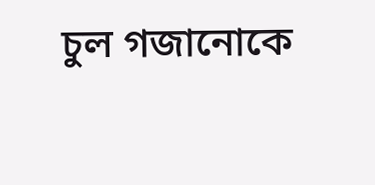চুল গজানোকে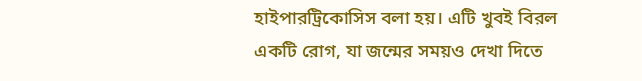হাইপারট্রিকোসিস বলা হয়। এটি খুবই বিরল একটি রোগ, যা জন্মের সময়ও দেখা দিতে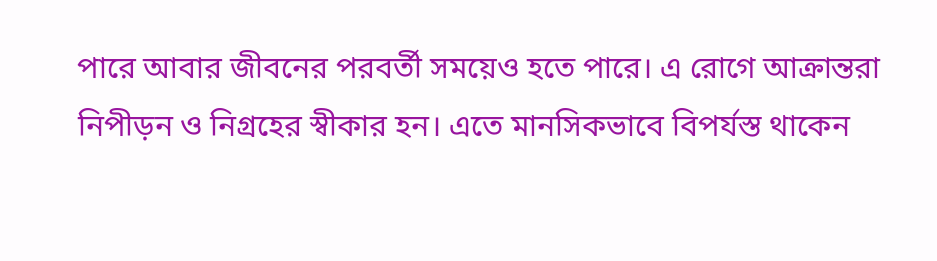পারে আবার জীবনের পরবর্তী সময়েও হতে পারে। এ রোগে আক্রান্তরা নিপীড়ন ও নিগ্রহের স্বীকার হন। এতে মানসিকভাবে বিপর্যস্ত থাকেন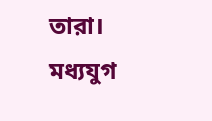তারা। মধ্যযুগ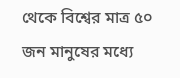থেকে বিশ্বের মাত্র ৫০ জন মানুষের মধ্যে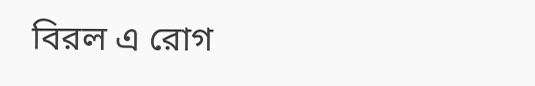বিরল এ রোগ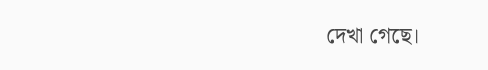দেখা গেছে।